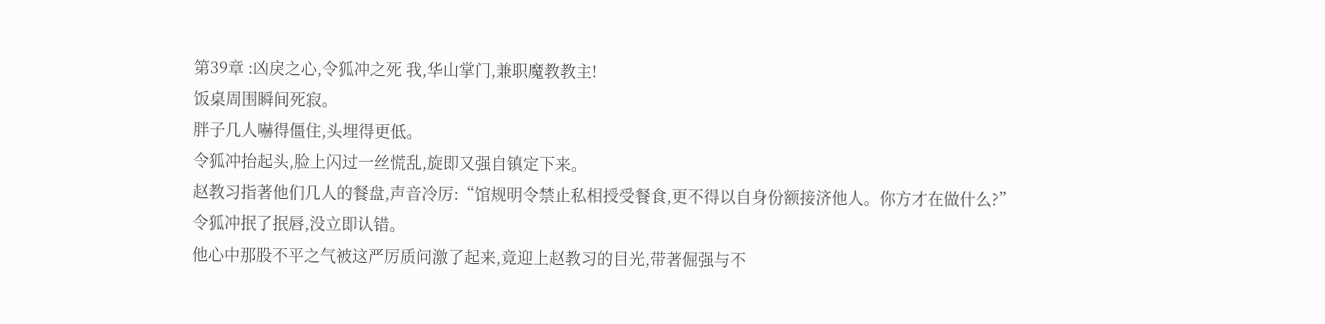第39章 :凶戾之心,令狐冲之死 我,华山掌门,兼职魔教教主!
饭桌周围瞬间死寂。
胖子几人嚇得僵住,头埋得更低。
令狐冲抬起头,脸上闪过一丝慌乱,旋即又强自镇定下来。
赵教习指著他们几人的餐盘,声音冷厉:“馆规明令禁止私相授受餐食,更不得以自身份额接济他人。你方才在做什么?”
令狐冲抿了抿唇,没立即认错。
他心中那股不平之气被这严厉质问激了起来,竟迎上赵教习的目光,带著倔强与不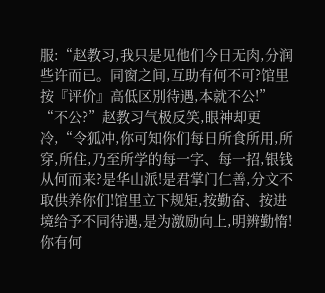服:“赵教习,我只是见他们今日无肉,分润些许而已。同窗之间,互助有何不可?馆里按『评价』高低区別待遇,本就不公!”
“不公?”赵教习气极反笑,眼神却更冷,“令狐冲,你可知你们每日所食所用,所穿,所住,乃至所学的每一字、每一招,银钱从何而来?是华山派!是君掌门仁善,分文不取供养你们!馆里立下规矩,按勤奋、按进境给予不同待遇,是为激励向上,明辨勤惰!你有何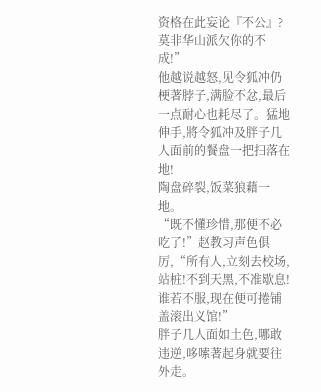资格在此妄论『不公』?莫非华山派欠你的不成!”
他越说越怒,见令狐冲仍梗著脖子,满脸不忿,最后一点耐心也耗尽了。猛地伸手,將令狐冲及胖子几人面前的餐盘一把扫落在地!
陶盘碎裂,饭菜狼藉一地。
“既不懂珍惜,那便不必吃了!”赵教习声色俱厉,“所有人,立刻去校场,站桩!不到天黑,不准歇息!谁若不服,现在便可捲铺盖滚出义馆!”
胖子几人面如土色,哪敢违逆,哆嗦著起身就要往外走。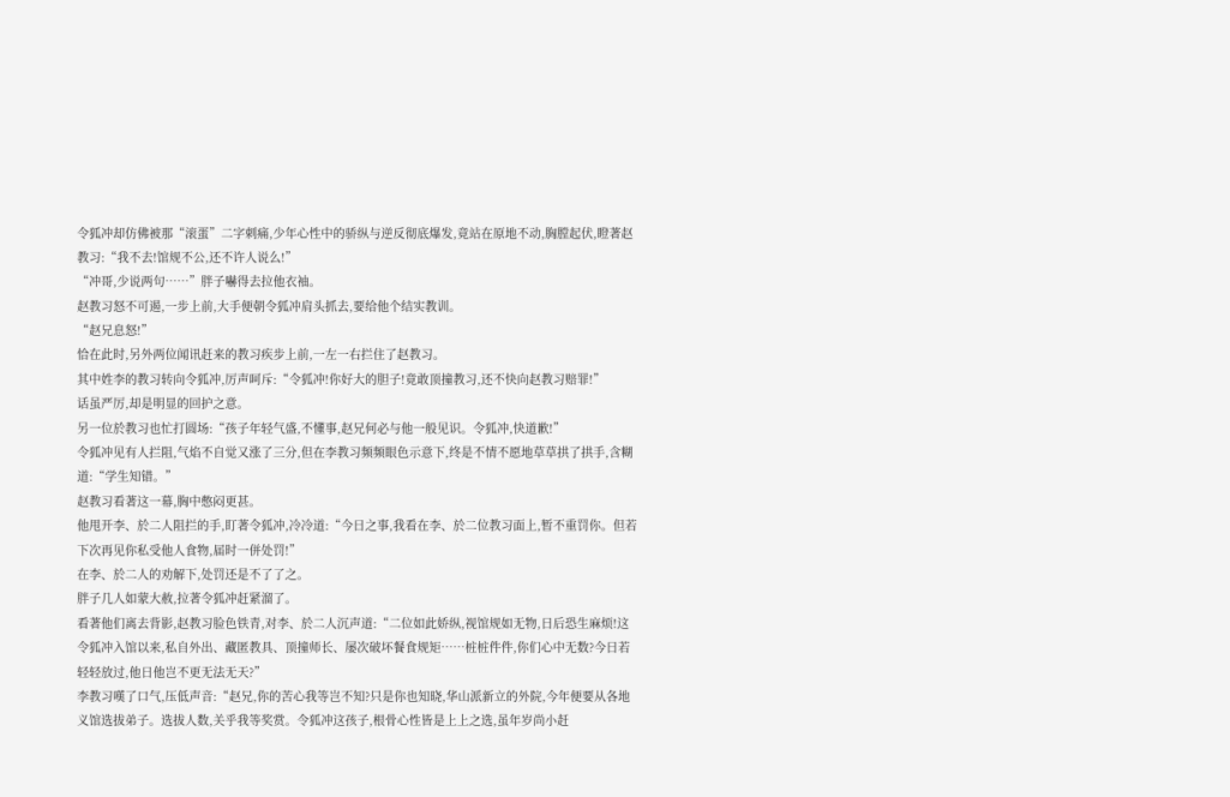令狐冲却仿佛被那“滚蛋”二字刺痛,少年心性中的骄纵与逆反彻底爆发,竟站在原地不动,胸膛起伏,瞪著赵教习:“我不去!馆规不公,还不许人说么!”
“冲哥,少说两句……”胖子嚇得去拉他衣袖。
赵教习怒不可遏,一步上前,大手便朝令狐冲肩头抓去,要给他个结实教训。
“赵兄息怒!”
恰在此时,另外两位闻讯赶来的教习疾步上前,一左一右拦住了赵教习。
其中姓李的教习转向令狐冲,厉声呵斥:“令狐冲!你好大的胆子!竟敢顶撞教习,还不快向赵教习赔罪!”
话虽严厉,却是明显的回护之意。
另一位於教习也忙打圆场:“孩子年轻气盛,不懂事,赵兄何必与他一般见识。令狐冲,快道歉!”
令狐冲见有人拦阻,气焰不自觉又涨了三分,但在李教习频频眼色示意下,终是不情不愿地草草拱了拱手,含糊道:“学生知错。”
赵教习看著这一幕,胸中憋闷更甚。
他甩开李、於二人阻拦的手,盯著令狐冲,冷冷道:“今日之事,我看在李、於二位教习面上,暂不重罚你。但若下次再见你私受他人食物,届时一併处罚!”
在李、於二人的劝解下,处罚还是不了了之。
胖子几人如蒙大赦,拉著令狐冲赶紧溜了。
看著他们离去背影,赵教习脸色铁青,对李、於二人沉声道:“二位如此娇纵,视馆规如无物,日后恐生麻烦!这令狐冲入馆以来,私自外出、藏匿教具、顶撞师长、屡次破坏餐食规矩……桩桩件件,你们心中无数?今日若轻轻放过,他日他岂不更无法无天?”
李教习嘆了口气,压低声音:“赵兄,你的苦心我等岂不知?只是你也知晓,华山派新立的外院,今年便要从各地义馆选拔弟子。选拔人数,关乎我等奖赏。令狐冲这孩子,根骨心性皆是上上之选,虽年岁尚小赶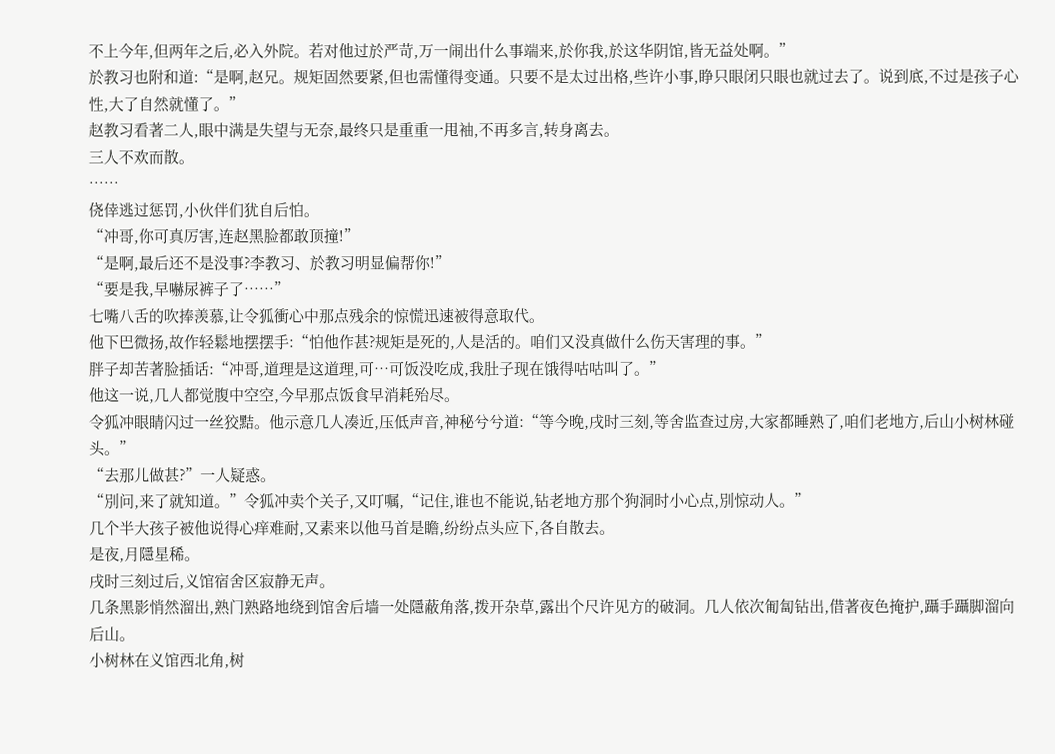不上今年,但两年之后,必入外院。若对他过於严苛,万一闹出什么事端来,於你我,於这华阴馆,皆无益处啊。”
於教习也附和道:“是啊,赵兄。规矩固然要紧,但也需懂得变通。只要不是太过出格,些许小事,睁只眼闭只眼也就过去了。说到底,不过是孩子心性,大了自然就懂了。”
赵教习看著二人,眼中满是失望与无奈,最终只是重重一甩袖,不再多言,转身离去。
三人不欢而散。
……
侥倖逃过惩罚,小伙伴们犹自后怕。
“冲哥,你可真厉害,连赵黑脸都敢顶撞!”
“是啊,最后还不是没事?李教习、於教习明显偏帮你!”
“要是我,早嚇尿裤子了……”
七嘴八舌的吹捧羡慕,让令狐衝心中那点残余的惊慌迅速被得意取代。
他下巴微扬,故作轻鬆地摆摆手:“怕他作甚?规矩是死的,人是活的。咱们又没真做什么伤天害理的事。”
胖子却苦著脸插话:“冲哥,道理是这道理,可…可饭没吃成,我肚子现在饿得咕咕叫了。”
他这一说,几人都觉腹中空空,今早那点饭食早消耗殆尽。
令狐冲眼睛闪过一丝狡黠。他示意几人凑近,压低声音,神秘兮兮道:“等今晚,戌时三刻,等舍监查过房,大家都睡熟了,咱们老地方,后山小树林碰头。”
“去那儿做甚?”一人疑惑。
“別问,来了就知道。”令狐冲卖个关子,又叮嘱,“记住,谁也不能说,钻老地方那个狗洞时小心点,別惊动人。”
几个半大孩子被他说得心痒难耐,又素来以他马首是瞻,纷纷点头应下,各自散去。
是夜,月隱星稀。
戌时三刻过后,义馆宿舍区寂静无声。
几条黑影悄然溜出,熟门熟路地绕到馆舍后墙一处隱蔽角落,拨开杂草,露出个尺许见方的破洞。几人依次匍匐钻出,借著夜色掩护,躡手躡脚溜向后山。
小树林在义馆西北角,树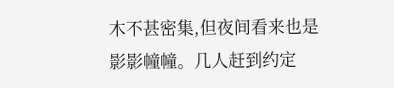木不甚密集,但夜间看来也是影影幢幢。几人赶到约定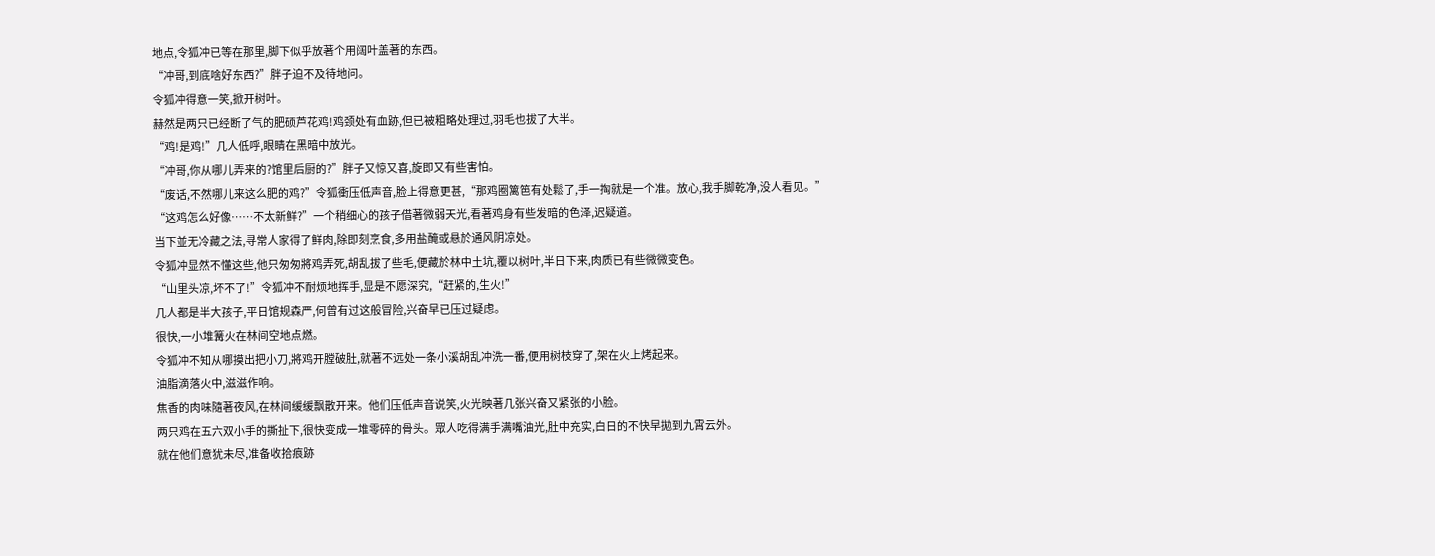地点,令狐冲已等在那里,脚下似乎放著个用阔叶盖著的东西。
“冲哥,到底啥好东西?”胖子迫不及待地问。
令狐冲得意一笑,掀开树叶。
赫然是两只已经断了气的肥硕芦花鸡!鸡颈处有血跡,但已被粗略处理过,羽毛也拔了大半。
“鸡!是鸡!”几人低呼,眼睛在黑暗中放光。
“冲哥,你从哪儿弄来的?馆里后厨的?”胖子又惊又喜,旋即又有些害怕。
“废话,不然哪儿来这么肥的鸡?”令狐衝压低声音,脸上得意更甚,“那鸡圈篱笆有处鬆了,手一掏就是一个准。放心,我手脚乾净,没人看见。”
“这鸡怎么好像……不太新鲜?”一个稍细心的孩子借著微弱天光,看著鸡身有些发暗的色泽,迟疑道。
当下並无冷藏之法,寻常人家得了鲜肉,除即刻烹食,多用盐醃或悬於通风阴凉处。
令狐冲显然不懂这些,他只匆匆將鸡弄死,胡乱拔了些毛,便藏於林中土坑,覆以树叶,半日下来,肉质已有些微微变色。
“山里头凉,坏不了!”令狐冲不耐烦地挥手,显是不愿深究,“赶紧的,生火!”
几人都是半大孩子,平日馆规森严,何曾有过这般冒险,兴奋早已压过疑虑。
很快,一小堆篝火在林间空地点燃。
令狐冲不知从哪摸出把小刀,將鸡开膛破肚,就著不远处一条小溪胡乱冲洗一番,便用树枝穿了,架在火上烤起来。
油脂滴落火中,滋滋作响。
焦香的肉味隨著夜风,在林间缓缓飘散开来。他们压低声音说笑,火光映著几张兴奋又紧张的小脸。
两只鸡在五六双小手的撕扯下,很快变成一堆零碎的骨头。眾人吃得满手满嘴油光,肚中充实,白日的不快早拋到九霄云外。
就在他们意犹未尽,准备收拾痕跡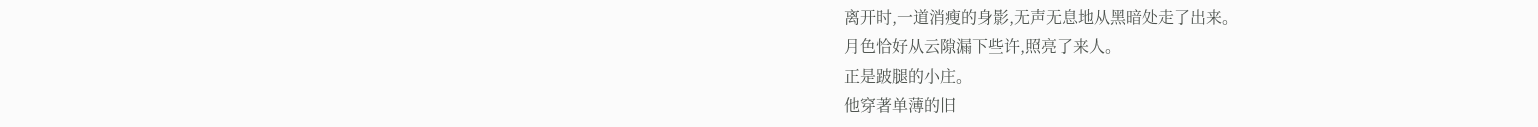离开时,一道消瘦的身影,无声无息地从黑暗处走了出来。
月色恰好从云隙漏下些许,照亮了来人。
正是跛腿的小庄。
他穿著单薄的旧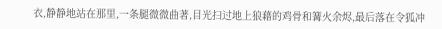衣,静静地站在那里,一条腿微微曲著,目光扫过地上狼藉的鸡骨和篝火余烬,最后落在令狐冲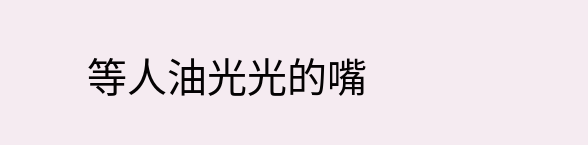等人油光光的嘴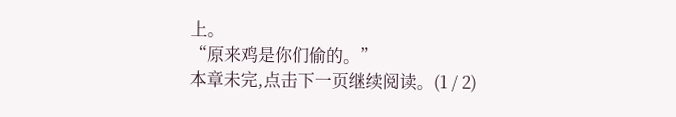上。
“原来鸡是你们偷的。”
本章未完,点击下一页继续阅读。(1 / 2)